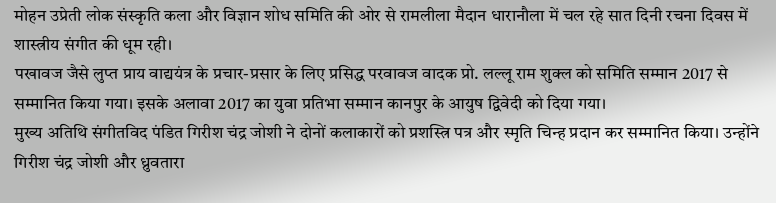मोहन उप्रेती लोक संस्कृति कला और विज्ञान शोध समिति की ओर से रामलीला मैदान धारानौला में चल रहे सात दिनी रचना दिवस में शास्त्रीय संगीत की धूम रही।
पखावज जैसे लुप्त प्राय वाद्ययंत्र के प्रचार-प्रसार के लिए प्रसिद्ध परवावज वादक प्रो. लल्लू राम शुक्ल को समिति सम्मान 2017 से सम्मानित किया गया। इसके अलावा 2017 का युवा प्रतिभा सम्मान कानपुर के आयुष द्विवेदी को दिया गया।
मुख्य अतिथि संगीतविद पंडित गिरीश चंद्र जोशी ने दोनों कलाकारों को प्रशस्त्रि पत्र और स्मृति चिन्ह प्रदान कर सम्मानित किया। उन्होंने गिरीश चंद्र जोशी और ध्रुवतारा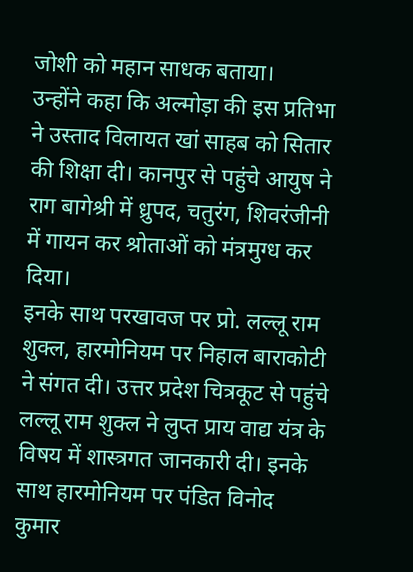जोशी को महान साधक बताया।
उन्होंने कहा कि अल्मोड़ा की इस प्रतिभा ने उस्ताद विलायत खां साहब को सितार की शिक्षा दी। कानपुर से पहुंचे आयुष ने राग बागेश्री में ध्रुपद, चतुरंग, शिवरंजीनी में गायन कर श्रोताओं को मंत्रमुग्ध कर दिया।
इनके साथ परखावज पर प्रो. लल्लू राम शुक्ल, हारमोनियम पर निहाल बाराकोटी ने संगत दी। उत्तर प्रदेश चित्रकूट से पहुंचे लल्लू राम शुक्ल ने लुप्त प्राय वाद्य यंत्र के विषय में शास्त्रगत जानकारी दी। इनके साथ हारमोनियम पर पंडित विनोद कुमार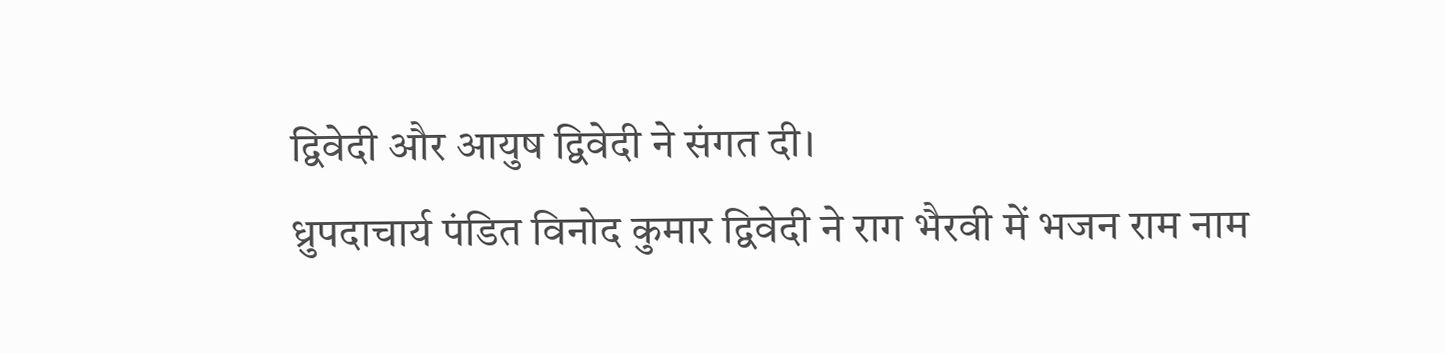द्विवेदी और आयुष द्विवेदी ने संगत दी।
ध्रुपदाचार्य पंडित विनोद कुमार द्विवेदी ने राग भैरवी में भजन राम नाम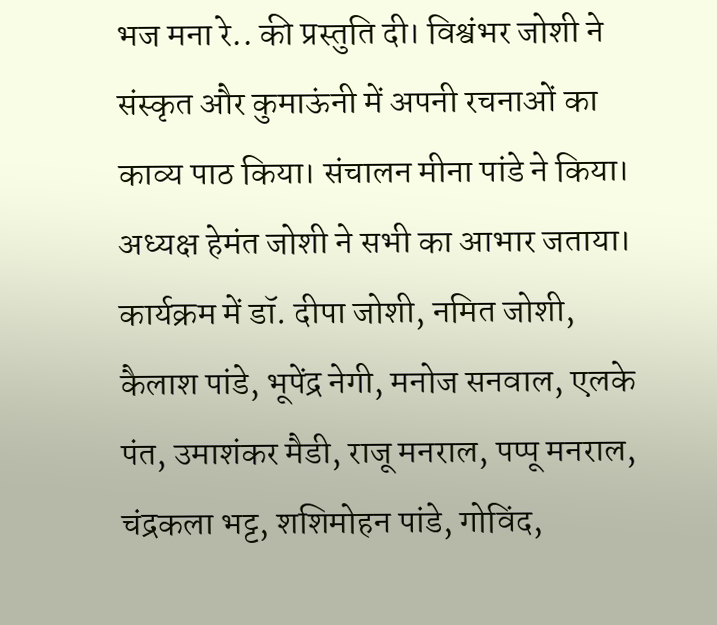भज मना रे.. की प्रस्तुति दी। विश्वंभर जोशी ने संस्कृत और कुमाऊंनी में अपनी रचनाओं का काव्य पाठ किया। संचालन मीना पांडे ने किया।
अध्यक्ष हेमंत जोशी ने सभी का आभार जताया। कार्यक्रम में डॉ. दीपा जोशी, नमित जोशी, कैलाश पांडे, भूपेंद्र नेगी, मनोज सनवाल, एलके पंत, उमाशंकर मैडी, राजू मनराल, पप्पू मनराल, चंद्रकला भट्ट, शशिमोहन पांडे, गोविंद,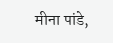मीना पांडे,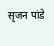सृजन पांडे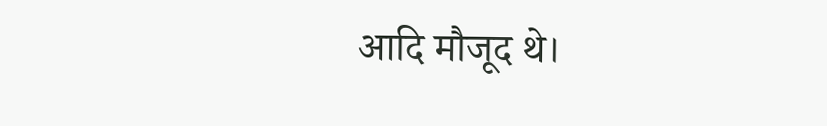आदि मौजूद थे।